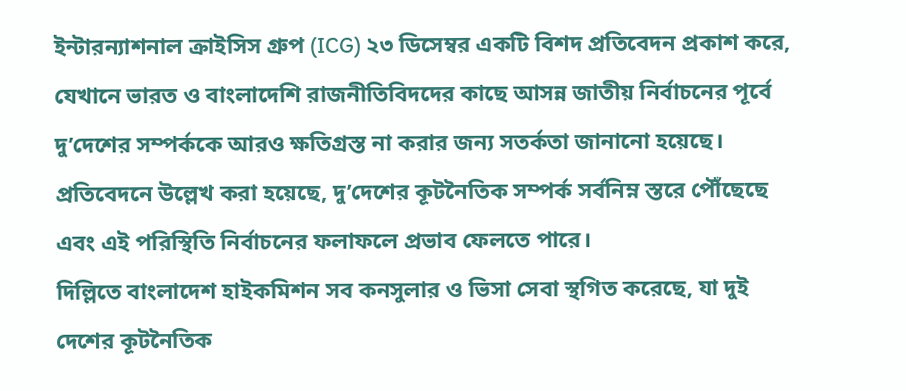ইন্টারন্যাশনাল ক্রাইসিস গ্রুপ (ICG) ২৩ ডিসেম্বর একটি বিশদ প্রতিবেদন প্রকাশ করে, যেখানে ভারত ও বাংলাদেশি রাজনীতিবিদদের কাছে আসন্ন জাতীয় নির্বাচনের পূর্বে দু’দেশের সম্পর্ককে আরও ক্ষতিগ্রস্ত না করার জন্য সতর্কতা জানানো হয়েছে। প্রতিবেদনে উল্লেখ করা হয়েছে, দু’দেশের কূটনৈতিক সম্পর্ক সর্বনিম্ন স্তরে পৌঁছেছে এবং এই পরিস্থিতি নির্বাচনের ফলাফলে প্রভাব ফেলতে পারে।
দিল্লিতে বাংলাদেশ হাইকমিশন সব কনসুলার ও ভিসা সেবা স্থগিত করেছে, যা দুই দেশের কূটনৈতিক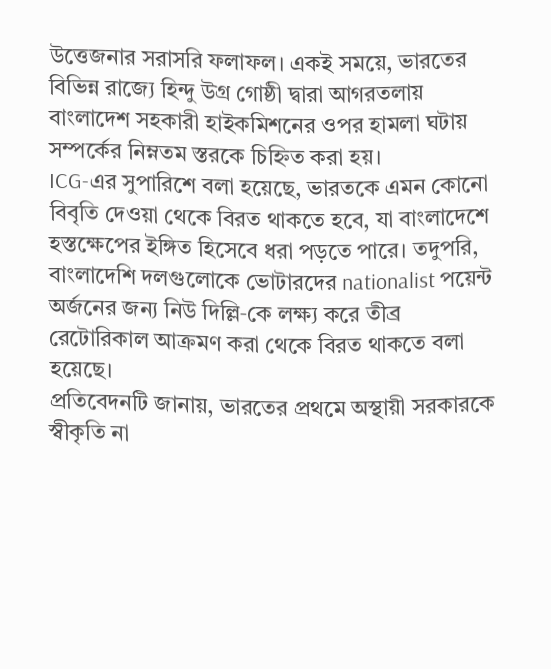উত্তেজনার সরাসরি ফলাফল। একই সময়ে, ভারতের বিভিন্ন রাজ্যে হিন্দু উগ্র গোষ্ঠী দ্বারা আগরতলায় বাংলাদেশ সহকারী হাইকমিশনের ওপর হামলা ঘটায় সম্পর্কের নিম্নতম স্তরকে চিহ্নিত করা হয়।
ICG-এর সুপারিশে বলা হয়েছে, ভারতকে এমন কোনো বিবৃতি দেওয়া থেকে বিরত থাকতে হবে, যা বাংলাদেশে হস্তক্ষেপের ইঙ্গিত হিসেবে ধরা পড়তে পারে। তদুপরি, বাংলাদেশি দলগুলোকে ভোটারদের nationalist পয়েন্ট অর্জনের জন্য নিউ দিল্লি‑কে লক্ষ্য করে তীব্র রেটোরিকাল আক্রমণ করা থেকে বিরত থাকতে বলা হয়েছে।
প্রতিবেদনটি জানায়, ভারতের প্রথমে অস্থায়ী সরকারকে স্বীকৃতি না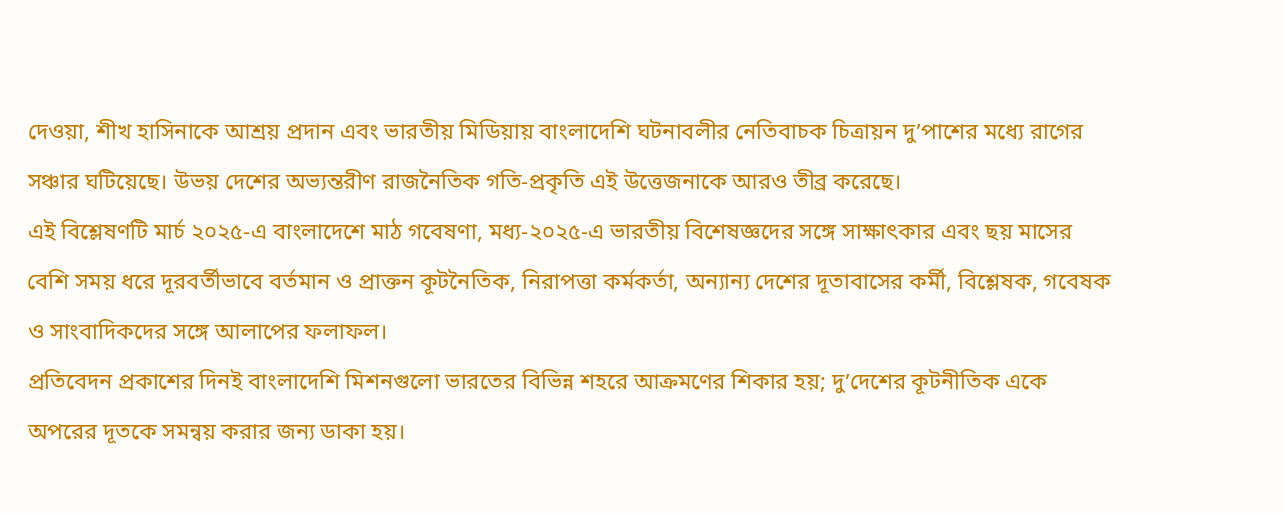দেওয়া, শীখ হাসিনাকে আশ্রয় প্রদান এবং ভারতীয় মিডিয়ায় বাংলাদেশি ঘটনাবলীর নেতিবাচক চিত্রায়ন দু’পাশের মধ্যে রাগের সঞ্চার ঘটিয়েছে। উভয় দেশের অভ্যন্তরীণ রাজনৈতিক গতি-প্রকৃতি এই উত্তেজনাকে আরও তীব্র করেছে।
এই বিশ্লেষণটি মার্চ ২০২৫-এ বাংলাদেশে মাঠ গবেষণা, মধ্য‑২০২৫-এ ভারতীয় বিশেষজ্ঞদের সঙ্গে সাক্ষাৎকার এবং ছয় মাসের বেশি সময় ধরে দূরবর্তীভাবে বর্তমান ও প্রাক্তন কূটনৈতিক, নিরাপত্তা কর্মকর্তা, অন্যান্য দেশের দূতাবাসের কর্মী, বিশ্লেষক, গবেষক ও সাংবাদিকদের সঙ্গে আলাপের ফলাফল।
প্রতিবেদন প্রকাশের দিনই বাংলাদেশি মিশনগুলো ভারতের বিভিন্ন শহরে আক্রমণের শিকার হয়; দু’দেশের কূটনীতিক একে অপরের দূতকে সমন্বয় করার জন্য ডাকা হয়।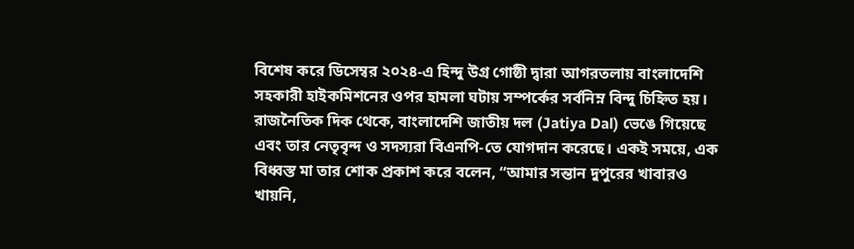বিশেষ করে ডিসেম্বর ২০২৪-এ হিন্দু উগ্র গোষ্ঠী দ্বারা আগরতলায় বাংলাদেশি সহকারী হাইকমিশনের ওপর হামলা ঘটায় সম্পর্কের সর্বনিম্ন বিন্দু চিহ্নিত হয়।
রাজনৈতিক দিক থেকে, বাংলাদেশি জাতীয় দল (Jatiya Dal) ভেঙে গিয়েছে এবং তার নেতৃবৃন্দ ও সদস্যরা বিএনপি‑তে যোগদান করেছে। একই সময়ে, এক বিধ্বস্ত মা তার শোক প্রকাশ করে বলেন, “আমার সন্তান দুপুরের খাবারও খায়নি,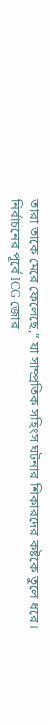তারা তাকে মেরে ফেলেছে,” যা সাম্প্রতিক সহিংস ঘটনার শিকারদের কষ্টকে তুলে ধরে।
নির্বাচনের পূর্বে ICG জোর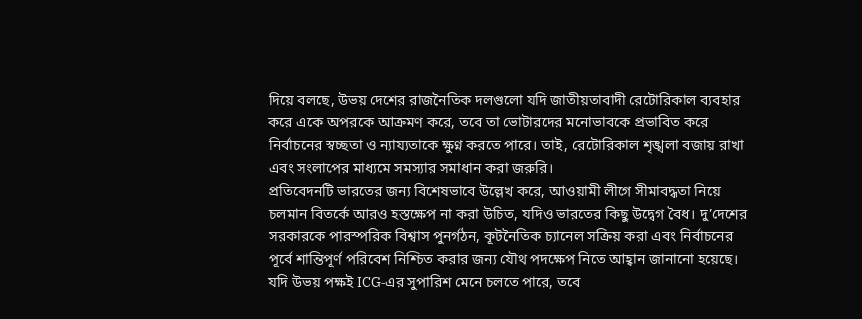দিয়ে বলছে, উভয় দেশের রাজনৈতিক দলগুলো যদি জাতীয়তাবাদী রেটোরিকাল ব্যবহার করে একে অপরকে আক্রমণ করে, তবে তা ভোটারদের মনোভাবকে প্রভাবিত করে নির্বাচনের স্বচ্ছতা ও ন্যায্যতাকে ক্ষুণ্ন করতে পারে। তাই, রেটোরিকাল শৃঙ্খলা বজায় রাখা এবং সংলাপের মাধ্যমে সমস্যার সমাধান করা জরুরি।
প্রতিবেদনটি ভারতের জন্য বিশেষভাবে উল্লেখ করে, আওয়ামী লীগে সীমাবদ্ধতা নিয়ে চলমান বিতর্কে আরও হস্তক্ষেপ না করা উচিত, যদিও ভারতের কিছু উদ্বেগ বৈধ। দু’দেশের সরকারকে পারস্পরিক বিশ্বাস পুনর্গঠন, কূটনৈতিক চ্যানেল সক্রিয় করা এবং নির্বাচনের পূর্বে শান্তিপূর্ণ পরিবেশ নিশ্চিত করার জন্য যৌথ পদক্ষেপ নিতে আহ্বান জানানো হয়েছে।
যদি উভয় পক্ষই ICG‑এর সুপারিশ মেনে চলতে পারে, তবে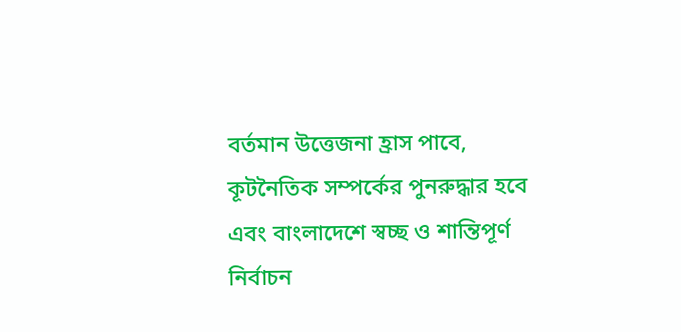বর্তমান উত্তেজনা হ্রাস পাবে, কূটনৈতিক সম্পর্কের পুনরুদ্ধার হবে এবং বাংলাদেশে স্বচ্ছ ও শান্তিপূর্ণ নির্বাচন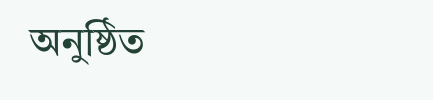অনুষ্ঠিত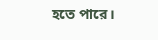হতে পারে।